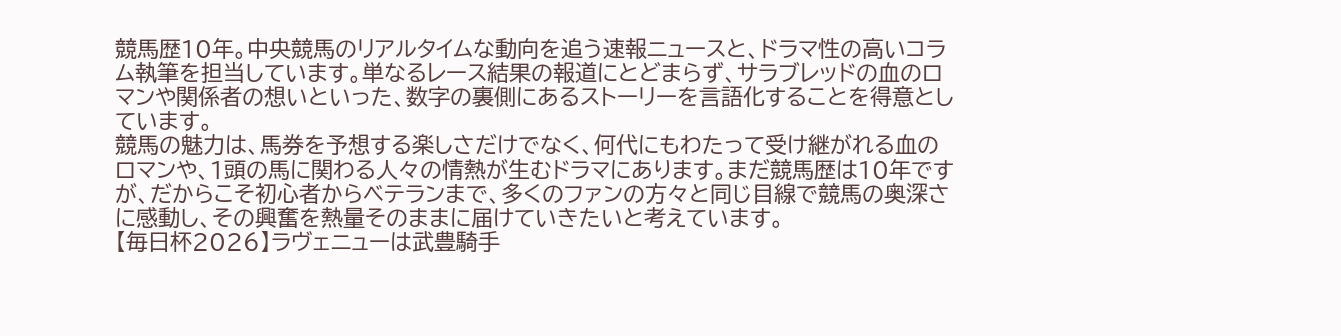競馬歴10年。中央競馬のリアルタイムな動向を追う速報ニュースと、ドラマ性の高いコラム執筆を担当しています。単なるレース結果の報道にとどまらず、サラブレッドの血のロマンや関係者の想いといった、数字の裏側にあるストーリーを言語化することを得意としています。
競馬の魅力は、馬券を予想する楽しさだけでなく、何代にもわたって受け継がれる血のロマンや、1頭の馬に関わる人々の情熱が生むドラマにあります。まだ競馬歴は10年ですが、だからこそ初心者からベテランまで、多くのファンの方々と同じ目線で競馬の奥深さに感動し、その興奮を熱量そのままに届けていきたいと考えています。
【毎日杯2026】ラヴェニューは武豊騎手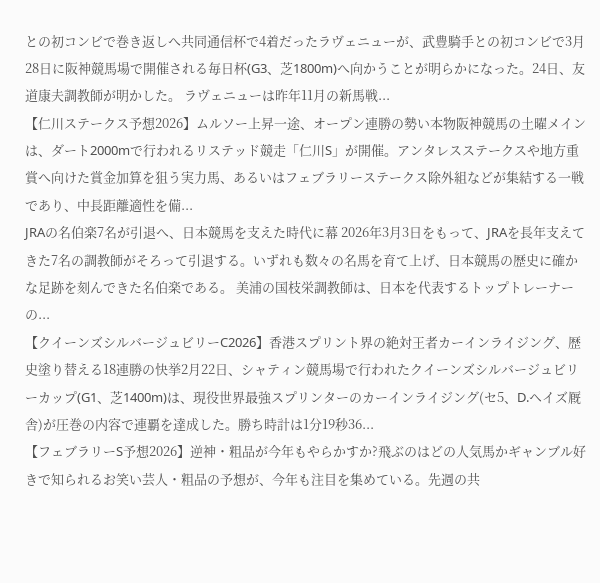との初コンビで巻き返しへ共同通信杯で4着だったラヴェニューが、武豊騎手との初コンビで3月28日に阪神競馬場で開催される毎日杯(G3、芝1800m)へ向かうことが明らかになった。24日、友道康夫調教師が明かした。 ラヴェニューは昨年11月の新馬戦...
【仁川ステークス予想2026】ムルソー上昇一途、オープン連勝の勢い本物阪神競馬の土曜メインは、ダート2000mで行われるリステッド競走「仁川S」が開催。アンタレスステークスや地方重賞へ向けた賞金加算を狙う実力馬、あるいはフェブラリーステークス除外組などが集結する一戦であり、中長距離適性を備...
JRAの名伯楽7名が引退へ、日本競馬を支えた時代に幕 2026年3月3日をもって、JRAを長年支えてきた7名の調教師がそろって引退する。いずれも数々の名馬を育て上げ、日本競馬の歴史に確かな足跡を刻んできた名伯楽である。 美浦の国枝栄調教師は、日本を代表するトップトレーナーの...
【クイーンズシルバージュビリーC2026】香港スプリント界の絶対王者カーインライジング、歴史塗り替える18連勝の快挙2月22日、シャティン競馬場で行われたクイーンズシルバージュビリーカップ(G1、芝1400m)は、現役世界最強スプリンターのカーインライジング(セ5、D.ヘイズ厩舎)が圧巻の内容で連覇を達成した。勝ち時計は1分19秒36...
【フェブラリーS予想2026】逆神・粗品が今年もやらかすか?飛ぶのはどの人気馬かギャンブル好きで知られるお笑い芸人・粗品の予想が、今年も注目を集めている。先週の共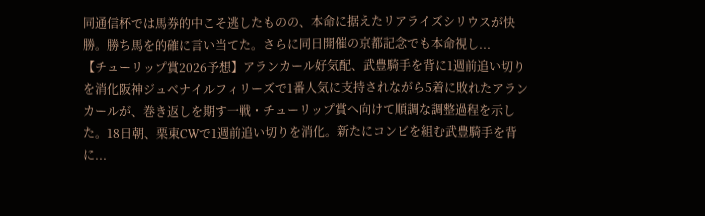同通信杯では馬券的中こそ逃したものの、本命に据えたリアライズシリウスが快勝。勝ち馬を的確に言い当てた。さらに同日開催の京都記念でも本命視し...
【チューリップ賞2026予想】アランカール好気配、武豊騎手を背に1週前追い切りを消化阪神ジュベナイルフィリーズで1番人気に支持されながら5着に敗れたアランカールが、巻き返しを期す一戦・チューリップ賞へ向けて順調な調整過程を示した。18日朝、栗東CWで1週前追い切りを消化。新たにコンビを組む武豊騎手を背に...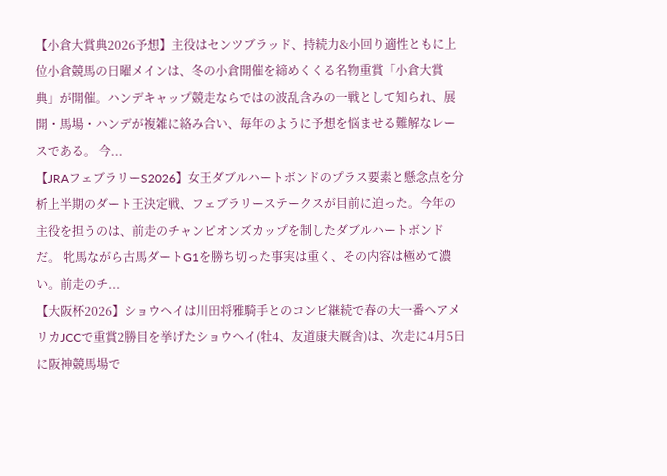【小倉大賞典2026予想】主役はセンツブラッド、持続力&小回り適性ともに上位小倉競馬の日曜メインは、冬の小倉開催を締めくくる名物重賞「小倉大賞典」が開催。ハンデキャップ競走ならではの波乱含みの一戦として知られ、展開・馬場・ハンデが複雑に絡み合い、毎年のように予想を悩ませる難解なレースである。 今...
【JRAフェブラリーS2026】女王ダブルハートボンドのプラス要素と懸念点を分析上半期のダート王決定戦、フェブラリーステークスが目前に迫った。今年の主役を担うのは、前走のチャンピオンズカップを制したダブルハートボンドだ。 牝馬ながら古馬ダートG1を勝ち切った事実は重く、その内容は極めて濃い。前走のチ...
【大阪杯2026】ショウヘイは川田将雅騎手とのコンビ継続で春の大一番へアメリカJCCで重賞2勝目を挙げたショウヘイ(牡4、友道康夫厩舎)は、次走に4月5日に阪神競馬場で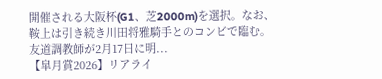開催される大阪杯(G1、芝2000m)を選択。なお、鞍上は引き続き川田将雅騎手とのコンビで臨む。友道調教師が2月17日に明...
【皐月賞2026】リアライ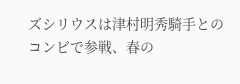ズシリウスは津村明秀騎手とのコンビで参戦、春の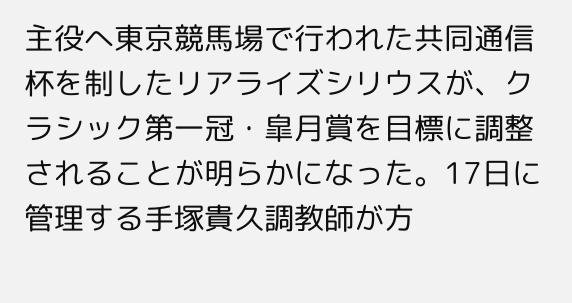主役へ東京競馬場で行われた共同通信杯を制したリアライズシリウスが、クラシック第一冠・皐月賞を目標に調整されることが明らかになった。17日に管理する手塚貴久調教師が方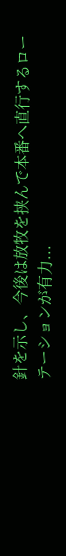針を示し、今後は放牧を挟んで本番へ直行するローテーションが有力...